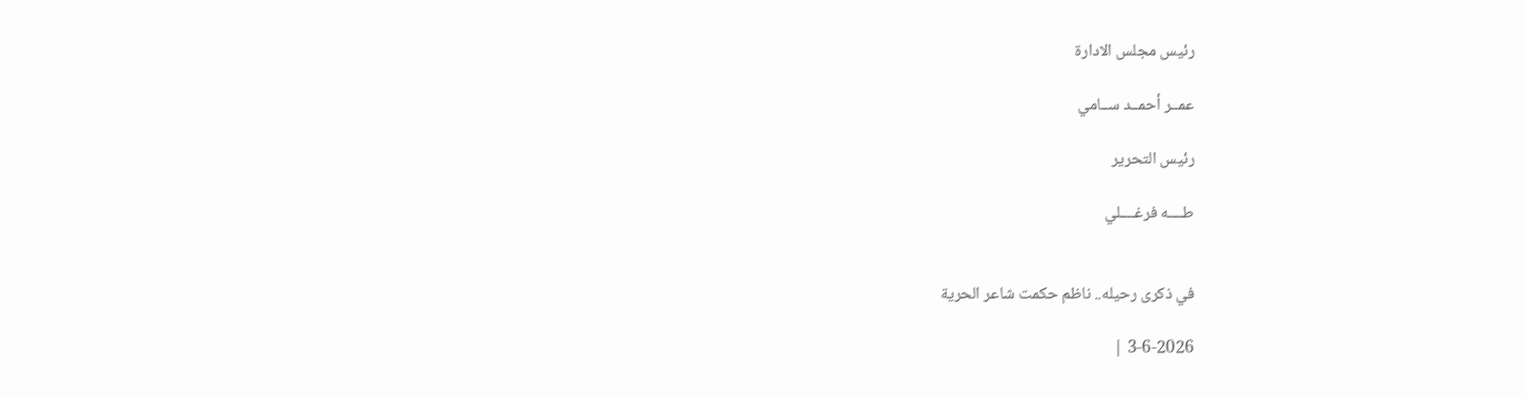رئيس مجلس الادارة

عمــر أحمــد ســامي

رئيس التحرير

طــــه فرغــــلي


في ذكرى رحيله.. ناظم حكمت شاعر الحرية

3-6-2026 |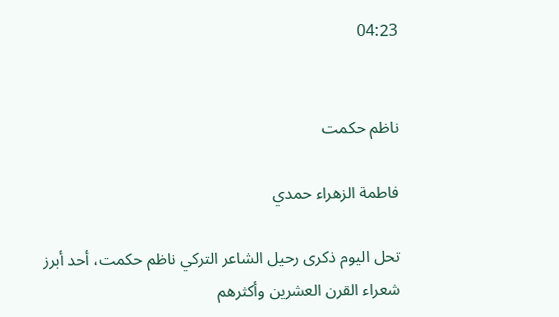04:23


ناظم حكمت

فاطمة الزهراء حمدي

تحل اليوم ذكرى رحيل الشاعر التركي ناظم حكمت، أحد أبرز شعراء القرن العشرين وأكثرهم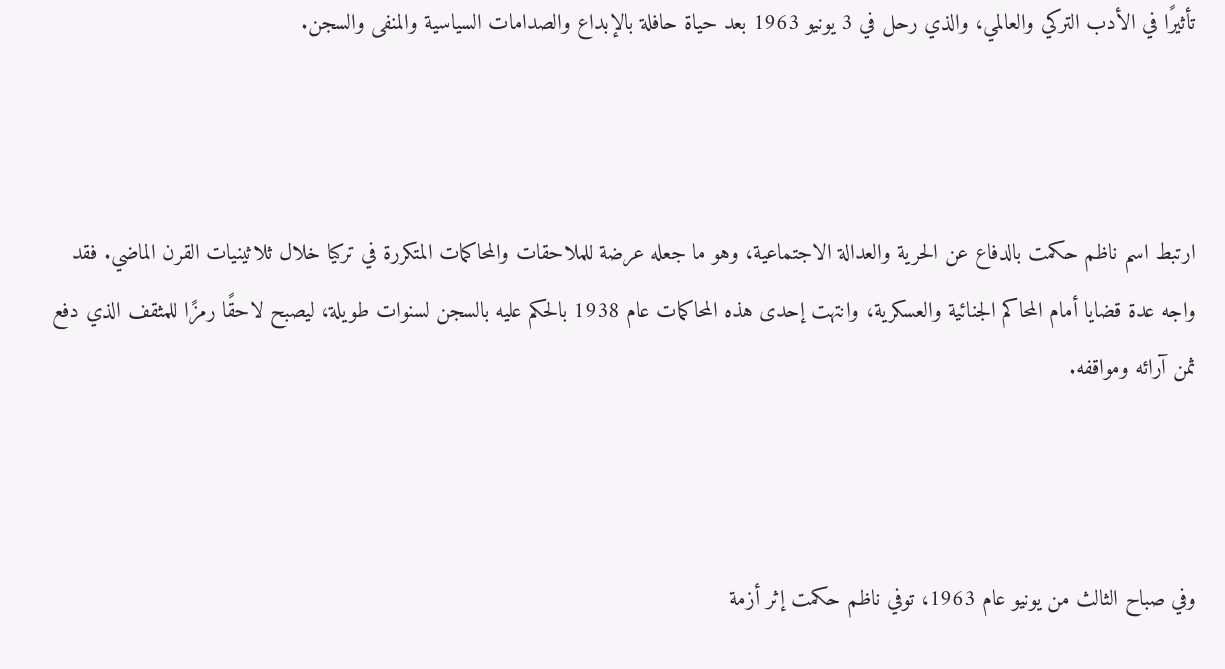تأثيرًا في الأدب التركي والعالمي، والذي رحل في 3 يونيو 1963 بعد حياة حافلة بالإبداع والصدامات السياسية والمنفى والسجن.



ارتبط اسم ناظم حكمت بالدفاع عن الحرية والعدالة الاجتماعية، وهو ما جعله عرضة للملاحقات والمحاكمات المتكررة في تركيا خلال ثلاثينيات القرن الماضي. فقد واجه عدة قضايا أمام المحاكم الجنائية والعسكرية، وانتهت إحدى هذه المحاكمات عام 1938 بالحكم عليه بالسجن لسنوات طويلة، ليصبح لاحقًا رمزًا للمثقف الذي دفع ثمن آرائه ومواقفه.



وفي صباح الثالث من يونيو عام 1963، توفي ناظم حكمت إثر أزمة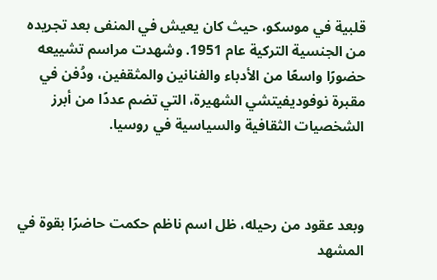قلبية في موسكو، حيث كان يعيش في المنفى بعد تجريده من الجنسية التركية عام 1951. وشهدت مراسم تشييعه حضورًا واسعًا من الأدباء والفنانين والمثقفين، ودُفن في مقبرة نوفوديفيتشي الشهيرة، التي تضم عددًا من أبرز الشخصيات الثقافية والسياسية في روسيا.



وبعد عقود من رحيله، ظل اسم ناظم حكمت حاضرًا بقوة في المشهد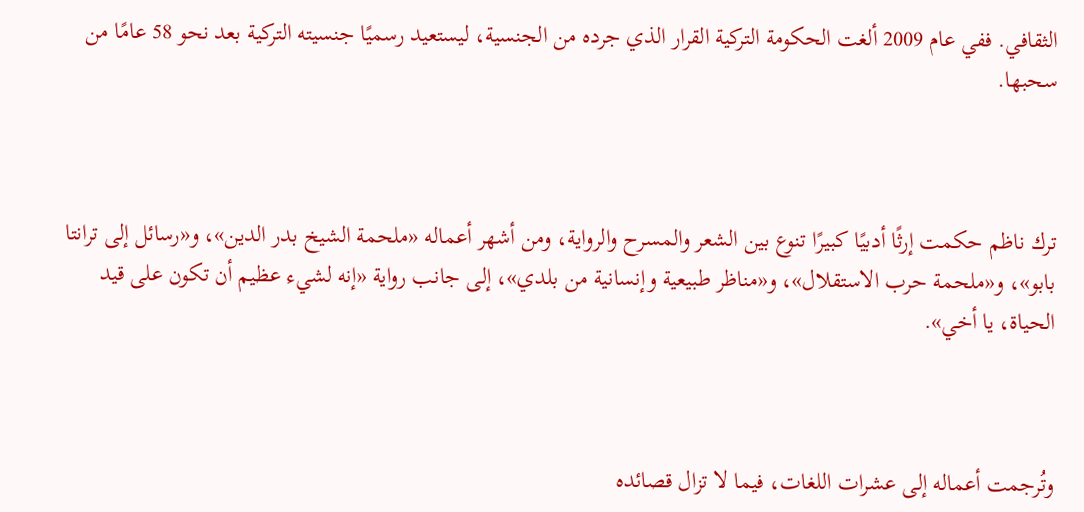الثقافي. ففي عام 2009 ألغت الحكومة التركية القرار الذي جرده من الجنسية، ليستعيد رسميًا جنسيته التركية بعد نحو 58 عامًا من سحبها.



ترك ناظم حكمت إرثًا أدبيًا كبيرًا تنوع بين الشعر والمسرح والرواية، ومن أشهر أعماله «ملحمة الشيخ بدر الدين»، و«رسائل إلى ترانتا بابو»، و«ملحمة حرب الاستقلال»، و«مناظر طبيعية وإنسانية من بلدي»، إلى جانب رواية «إنه لشيء عظيم أن تكون على قيد الحياة، يا أخي».



وتُرجمت أعماله إلى عشرات اللغات، فيما لا تزال قصائده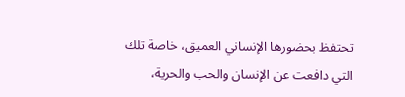تحتفظ بحضورها الإنساني العميق، خاصة تلك التي دافعت عن الإنسان والحب والحرية،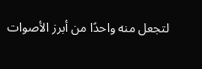لتجعل منه واحدًا من أبرز الأصوات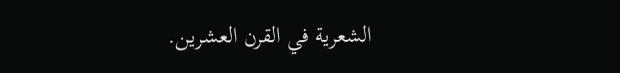الشعرية في القرن العشرين.